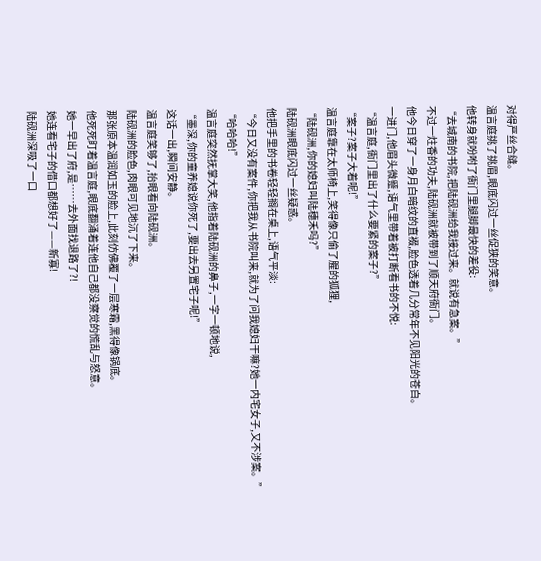对得严丝合缝。
温言庭挑了挑眉,眼底闪过一丝促狭的笑意。
他转身就吩咐了衙门里腿脚最快的差役:
“去城南的书院,把陆砚洲给我接过来。就说有急案。”
不过一炷香的功夫,陆砚洲就被带到了顺天府衙门。
他今日穿了一身月白暗纹的直裰,脸色透着几分常年不见阳光的苍白。
一进门,他眉头微蹙,语气里带着被打断看书的不悦:
“温言庭,衙门里出了什么要紧的案子?”
“案子?案子大着呢!”
温言庭靠在太师椅上,笑得像只偷了腥的狐狸,
“陆砚洲,你的媳妇叫陆穗禾吗?”
陆砚洲眼底闪过一丝疑惑。
他把手里的书卷轻轻搁在桌上,语气平淡:
“今日又没有案件,你把我从书院叫来,就为了问我媳妇干嘛?她一内宅女子,又不涉案。”
“哈哈哈!”
温言庭突然抚掌大笑,他指着陆砚洲的鼻子,一字一顿地说,
“墨深,你的童养媳说你死了,要出去另置宅子呢!”
这话一出,瞬间安静。
温言庭笑够了,抬眼看向陆砚洲。
陆砚洲的脸色,肉眼可见地沉了下来。
那张原本温润如玉的脸上,此刻仿佛覆了一层寒霜,黑得像锅底。
他死死盯着温言庭,眼底翻涌着连他自己都没察觉的慌乱与怒意。
她一早出了府,是……去外面找退路了?!
她连看宅子的借口都想好了——新寡!
陆砚洲深吸了一口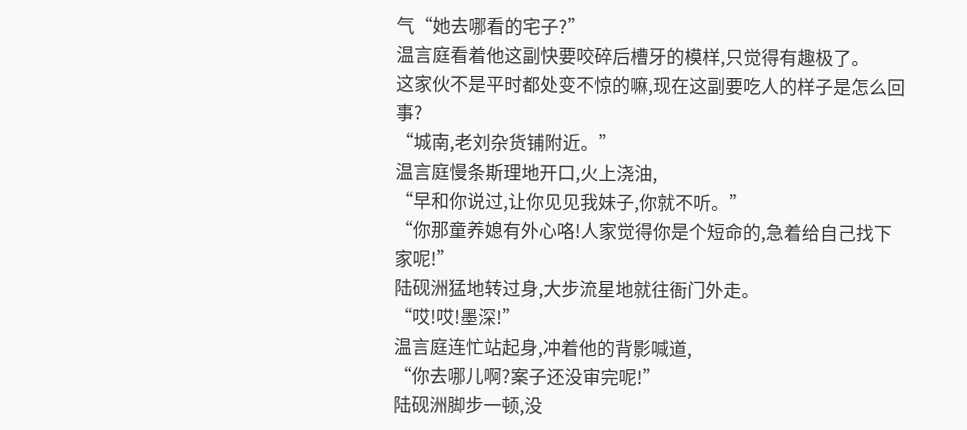气“她去哪看的宅子?”
温言庭看着他这副快要咬碎后槽牙的模样,只觉得有趣极了。
这家伙不是平时都处变不惊的嘛,现在这副要吃人的样子是怎么回事?
“城南,老刘杂货铺附近。”
温言庭慢条斯理地开口,火上浇油,
“早和你说过,让你见见我妹子,你就不听。”
“你那童养媳有外心咯!人家觉得你是个短命的,急着给自己找下家呢!”
陆砚洲猛地转过身,大步流星地就往衙门外走。
“哎!哎!墨深!”
温言庭连忙站起身,冲着他的背影喊道,
“你去哪儿啊?案子还没审完呢!”
陆砚洲脚步一顿,没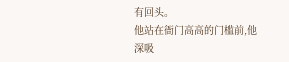有回头。
他站在衙门高高的门槛前,他深吸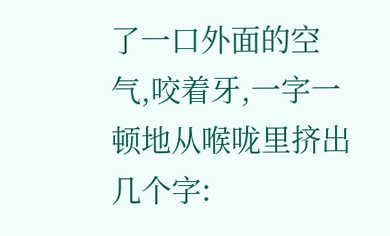了一口外面的空气,咬着牙,一字一顿地从喉咙里挤出几个字: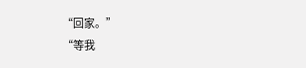“回家。”
“等我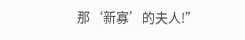那‘新寡’的夫人!”